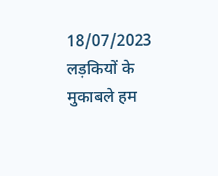18/07/2023
लड़कियों के मुकाबले हम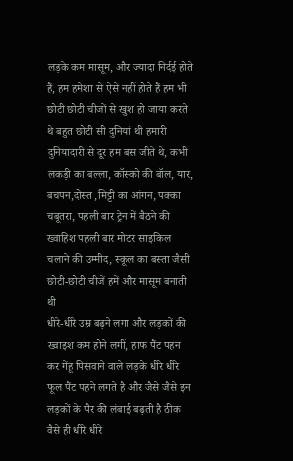लड़के कम मासूम, और ज्यादा निर्दई होते हैं, हम हमेशा से ऐसे नहीं होते हैं हम भी छोटी छोटी चीजों से खुश हो जाया करते थे बहुत छोटी सी दुनियां थी हमारी दुनियादारी से दूर हम बस जीते थे, कभी लकड़ी का बल्ला, कॉस्को की बॉल, यार, बचपन,दोस्त ,मिट्टी का आंगन, पक्का चबूतरा, पहली बार ट्रेन में बैठने की ख्वाहिश पहली बार मोटर साइकिल चलाने की उम्मीद, स्कूल का बस्ता जैसी छोटी-छोटी चीजें हमें और मासूम बनाती थी
धीरे-धीरे उम्र बढ़ने लगा और लड़कों की ख्वाइश कम होने लगीं, हाफ पैंट पहन कर गेंहू पिसवाने वाले लड़के धीरे धीरे फूल पैंट पहने लगते है और जैसे जैसे इन लड़कों के पैर की लंबाई बढ़ती है ठीक वैसे ही धीरे धीरे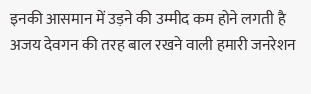इनकी आसमान में उड़ने की उम्मीद कम होने लगती है
अजय देवगन की तरह बाल रखने वाली हमारी जनरेशन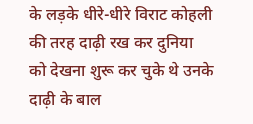के लड़के धीरे-धीरे विराट कोहली की तरह दाढ़ी रख कर दुनिया को देखना शुरू कर चुके थे उनके दाढ़ी के बाल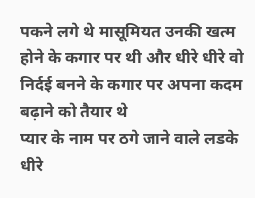पकने लगे थे मासूमियत उनकी खत्म होने के कगार पर थी और धीरे धीरे वो निर्दई बनने के कगार पर अपना कदम बढ़ाने को तैयार थे
प्यार के नाम पर ठगे जाने वाले लडके धीरे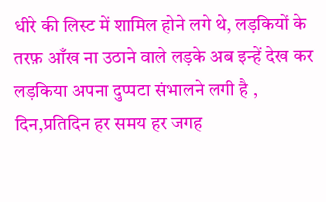धीरे की लिस्ट में शामिल होने लगे थे, लड़कियों के तरफ़ आँख ना उठाने वाले लड़के अब इन्हें देख कर लड़किया अपना दुप्पटा संभालने लगी है ,
दिन,प्रतिदिन हर समय हर जगह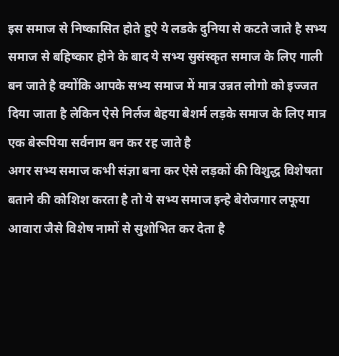इस समाज से निष्कासित होते हुऐ ये लडके दुनिया से कटते जाते है सभ्य समाज से बहिष्कार होने के बाद ये सभ्य सुसंस्कृत समाज के लिए गाली बन जाते है क्योंकि आपके सभ्य समाज में मात्र उन्नत लोगो को इज्जत दिया जाता है लेकिन ऐसे निर्लज बेहया बेशर्म लड़के समाज के लिए मात्र एक बेरूपिया सर्वनाम बन कर रह जाते है
अगर सभ्य समाज कभी संज्ञा बना कर ऐसे लड़कों की विशुद्ध विशेषता बताने की कोशिश करता है तो ये सभ्य समाज इन्हे बेरोजगार लफूया आवारा जैसे विशेष नामों से सुशोभित कर देता है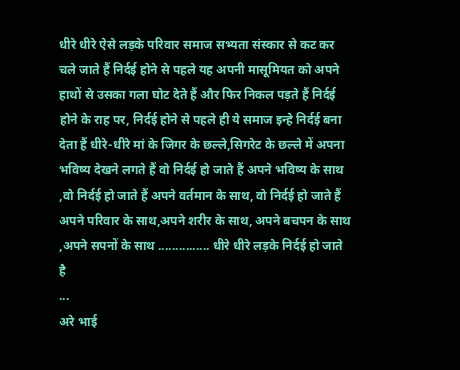धीरे धीरे ऐसे लड़के परिवार समाज सभ्यता संस्कार से कट कर चले जाते हैं निर्दई होने से पहले यह अपनी मासूमियत को अपने हाथों से उसका गला घोट देते हैं और फिर निकल पड़ते हैं निर्दई होने के राह पर, निर्दई होने से पहले ही ये समाज इन्हे निर्दई बना देता हैं धीरे-धीरे मां के जिगर के छल्ले,सिगरेट के छल्ले में अपना भविष्य देखने लगते हैं वो निर्दई हो जाते हैं अपने भविष्य के साथ ,वो निर्दई हो जाते हैं अपने वर्तमान के साथ, वो निर्दई हो जाते हैं अपने परिवार के साथ,अपने शरीर के साथ, अपने बचपन के साथ ,अपने सपनों के साथ ............... धीरे धीरे लड़के निर्दई हो जाते है
...
अरे भाई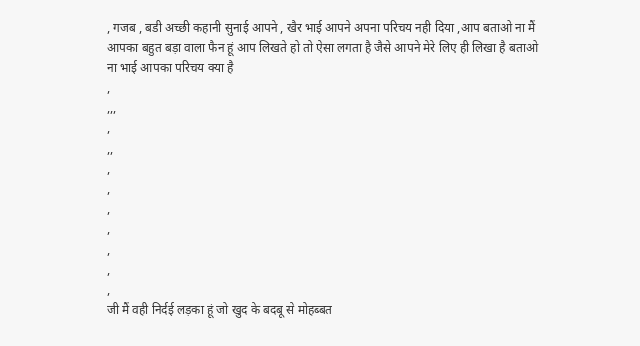, गजब , बडी अच्छी कहानी सुनाई आपने , खैर भाई आपने अपना परिचय नही दिया ,आप बताओ ना मैं आपका बहुत बड़ा वाला फैन हूं आप लिखते हो तो ऐसा लगता है जैसे आपने मेरे लिए ही लिखा है बताओ ना भाई आपका परिचय क्या है
,
,,,
,
,,
,
,
,
,
,
,
,
जी मैं वही निर्दई लड़का हूं जो खुद के बदबू से मोहब्बत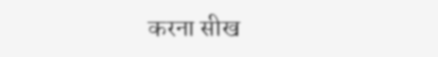करना सीख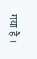गया है ।